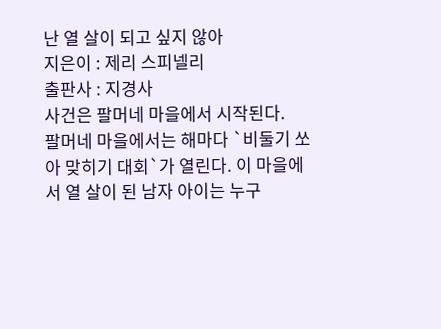난 열 살이 되고 싶지 않아
지은이 : 제리 스피넬리
출판사 : 지경사
사건은 팔머네 마을에서 시작된다.
팔머네 마을에서는 해마다 `비둘기 쏘아 맞히기 대회`가 열린다. 이 마을에서 열 살이 된 남자 아이는 누구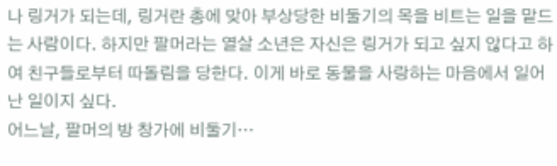나 링거가 되는데, 링거란 총에 맞아 부상당한 비둘기의 목을 비트는 일을 맡드는 사람이다. 하지만 팔머라는 열살 소년은 자신은 링거가 되고 싶지 않다고 하여 친구들로부터 따돌림을 당한다. 이게 바로 동물을 사랑하는 마음에서 일어난 일이지 싶다.
어느날, 팔머의 방 창가에 비둘기…